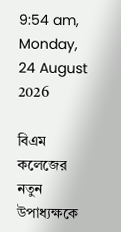9:54 am, Monday, 24 August 2026

বিএম কলেজের নতুন উপাধ্যক্ষকে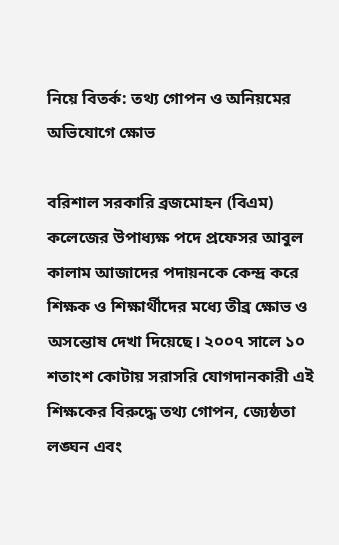নিয়ে বিতর্ক: তথ্য গোপন ও অনিয়মের অভিযোগে ক্ষোভ

বরিশাল সরকারি ব্রজমোহন (বিএম) কলেজের উপাধ্যক্ষ পদে প্রফেসর আবুল কালাম আজাদের পদায়নকে কেন্দ্র করে শিক্ষক ও শিক্ষার্থীদের মধ্যে তীব্র ক্ষোভ ও অসন্তোষ দেখা দিয়েছে। ২০০৭ সালে ১০ শতাংশ কোটায় সরাসরি যোগদানকারী এই শিক্ষকের বিরুদ্ধে তথ্য গোপন, জ্যেষ্ঠতা লঙ্ঘন এবং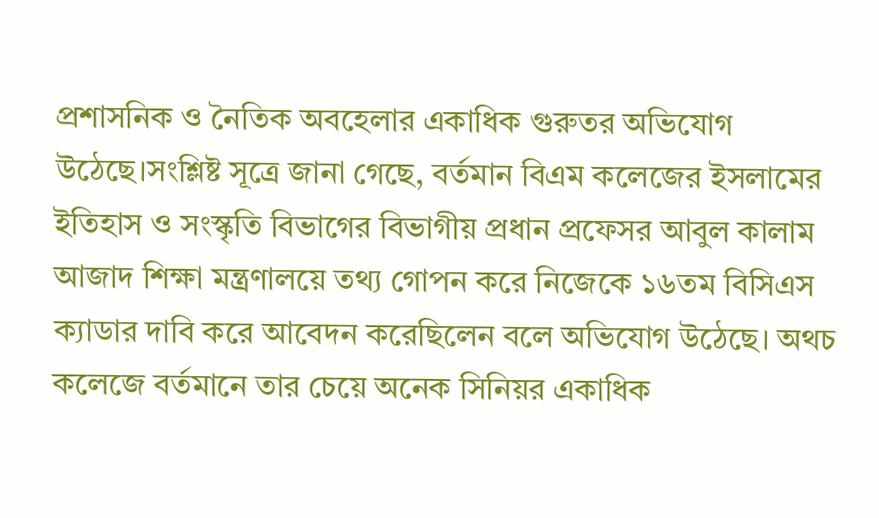প্রশাসনিক ও নৈতিক অবহেলার একাধিক গুরুতর অভিযোগ উঠেছে।সংশ্লিষ্ট সূত্রে জানা গেছে, বর্তমান বিএম কলেজের ইসলামের ইতিহাস ও সংস্কৃতি বিভাগের বিভাগীয় প্রধান প্রফেসর আবুল কালাম আজাদ শিক্ষা মন্ত্রণালয়ে তথ্য গোপন করে নিজেকে ১৬তম বিসিএস ক্যাডার দাবি করে আবেদন করেছিলেন বলে অভিযোগ উঠেছে। অথচ কলেজে বর্তমানে তার চেয়ে অনেক সিনিয়র একাধিক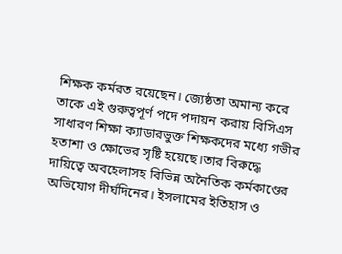শিক্ষক কর্মরত রয়েছেন। জ্যেষ্ঠতা অমান্য করে তাকে এই গুরুত্বপূর্ণ পদে পদায়ন করায় বিসিএস সাধারণ শিক্ষা ক্যাডারভুক্ত শিক্ষকদের মধ্যে গভীর হতাশা ও ক্ষোভের সৃষ্টি হয়েছে।তার বিরুদ্ধে দায়িত্বে অবহেলাসহ বিভিন্ন অনৈতিক কর্মকাণ্ডের অভিযোগ দীর্ঘদিনের। ইসলামের ইতিহাস ও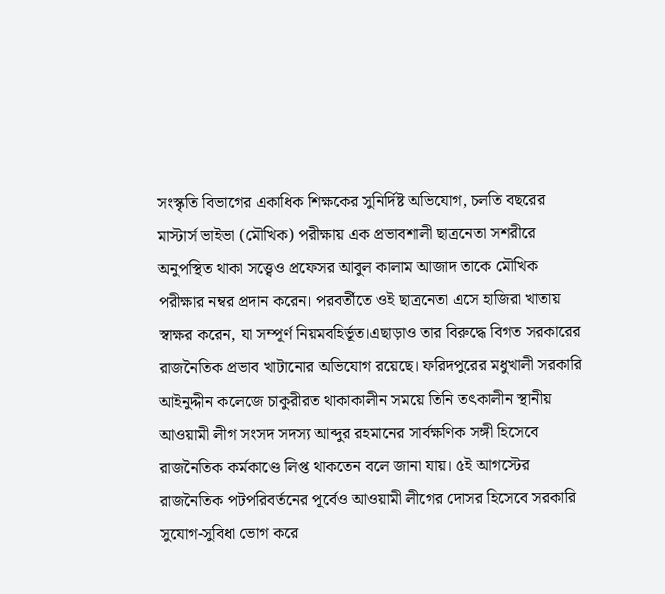সংস্কৃতি বিভাগের একাধিক শিক্ষকের সুনির্দিষ্ট অভিযোগ, চলতি বছরের মাস্টার্স ভাইভা (মৌখিক) পরীক্ষায় এক প্রভাবশালী ছাত্রনেতা সশরীরে অনুপস্থিত থাকা সত্ত্বেও প্রফেসর আবুল কালাম আজাদ তাকে মৌখিক পরীক্ষার নম্বর প্রদান করেন। পরবর্তীতে ওই ছাত্রনেতা এসে হাজিরা খাতায় স্বাক্ষর করেন, যা সম্পূর্ণ নিয়মবহির্ভূত।এছাড়াও তার বিরুদ্ধে বিগত সরকারের রাজনৈতিক প্রভাব খাটানোর অভিযোগ রয়েছে। ফরিদপুরের মধুখালী সরকারি আইনুদ্দীন কলেজে চাকুরীরত থাকাকালীন সময়ে তিনি তৎকালীন স্থানীয় আওয়ামী লীগ সংসদ সদস্য আব্দুর রহমানের সার্বক্ষণিক সঙ্গী হিসেবে রাজনৈতিক কর্মকাণ্ডে লিপ্ত থাকতেন বলে জানা যায়। ৫ই আগস্টের রাজনৈতিক পটপরিবর্তনের পূর্বেও আওয়ামী লীগের দোসর হিসেবে সরকারি সুযোগ-সুবিধা ভোগ করে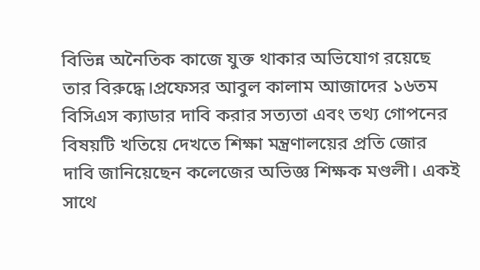বিভিন্ন অনৈতিক কাজে যুক্ত থাকার অভিযোগ রয়েছে তার বিরুদ্ধে।প্রফেসর আবুল কালাম আজাদের ১৬তম বিসিএস ক্যাডার দাবি করার সত্যতা এবং তথ্য গোপনের বিষয়টি খতিয়ে দেখতে শিক্ষা মন্ত্রণালয়ের প্রতি জোর দাবি জানিয়েছেন কলেজের অভিজ্ঞ শিক্ষক মণ্ডলী। একই সাথে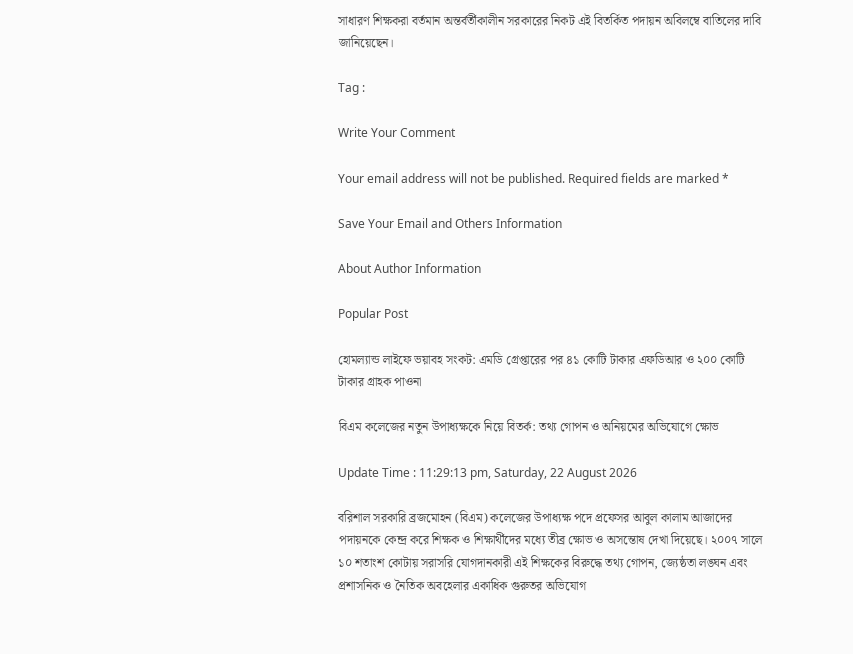সাধারণ শিক্ষকরা বর্তমান অন্তর্বর্তীকালীন সরকারের নিকট এই বিতর্কিত পদায়ন অবিলম্বে বাতিলের দাবি জানিয়েছেন।

Tag :

Write Your Comment

Your email address will not be published. Required fields are marked *

Save Your Email and Others Information

About Author Information

Popular Post

হোমল্যান্ড লাইফে ভয়াবহ সংকট: এমডি গ্রেপ্তারের পর ৪১ কোটি টাকার এফডিআর ও ২০০ কোটি টাকার গ্রাহক পাওনা

বিএম কলেজের নতুন উপাধ্যক্ষকে নিয়ে বিতর্ক: তথ্য গোপন ও অনিয়মের অভিযোগে ক্ষোভ

Update Time : 11:29:13 pm, Saturday, 22 August 2026

বরিশাল সরকারি ব্রজমোহন (বিএম) কলেজের উপাধ্যক্ষ পদে প্রফেসর আবুল কালাম আজাদের পদায়নকে কেন্দ্র করে শিক্ষক ও শিক্ষার্থীদের মধ্যে তীব্র ক্ষোভ ও অসন্তোষ দেখা দিয়েছে। ২০০৭ সালে ১০ শতাংশ কোটায় সরাসরি যোগদানকারী এই শিক্ষকের বিরুদ্ধে তথ্য গোপন, জ্যেষ্ঠতা লঙ্ঘন এবং প্রশাসনিক ও নৈতিক অবহেলার একাধিক গুরুতর অভিযোগ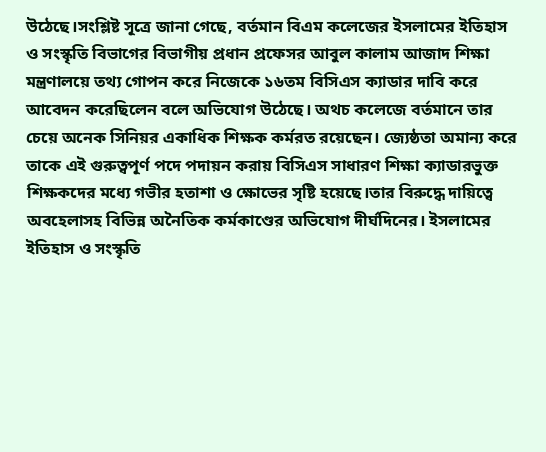উঠেছে।সংশ্লিষ্ট সূত্রে জানা গেছে, বর্তমান বিএম কলেজের ইসলামের ইতিহাস ও সংস্কৃতি বিভাগের বিভাগীয় প্রধান প্রফেসর আবুল কালাম আজাদ শিক্ষা মন্ত্রণালয়ে তথ্য গোপন করে নিজেকে ১৬তম বিসিএস ক্যাডার দাবি করে আবেদন করেছিলেন বলে অভিযোগ উঠেছে। অথচ কলেজে বর্তমানে তার চেয়ে অনেক সিনিয়র একাধিক শিক্ষক কর্মরত রয়েছেন। জ্যেষ্ঠতা অমান্য করে তাকে এই গুরুত্বপূর্ণ পদে পদায়ন করায় বিসিএস সাধারণ শিক্ষা ক্যাডারভুক্ত শিক্ষকদের মধ্যে গভীর হতাশা ও ক্ষোভের সৃষ্টি হয়েছে।তার বিরুদ্ধে দায়িত্বে অবহেলাসহ বিভিন্ন অনৈতিক কর্মকাণ্ডের অভিযোগ দীর্ঘদিনের। ইসলামের ইতিহাস ও সংস্কৃতি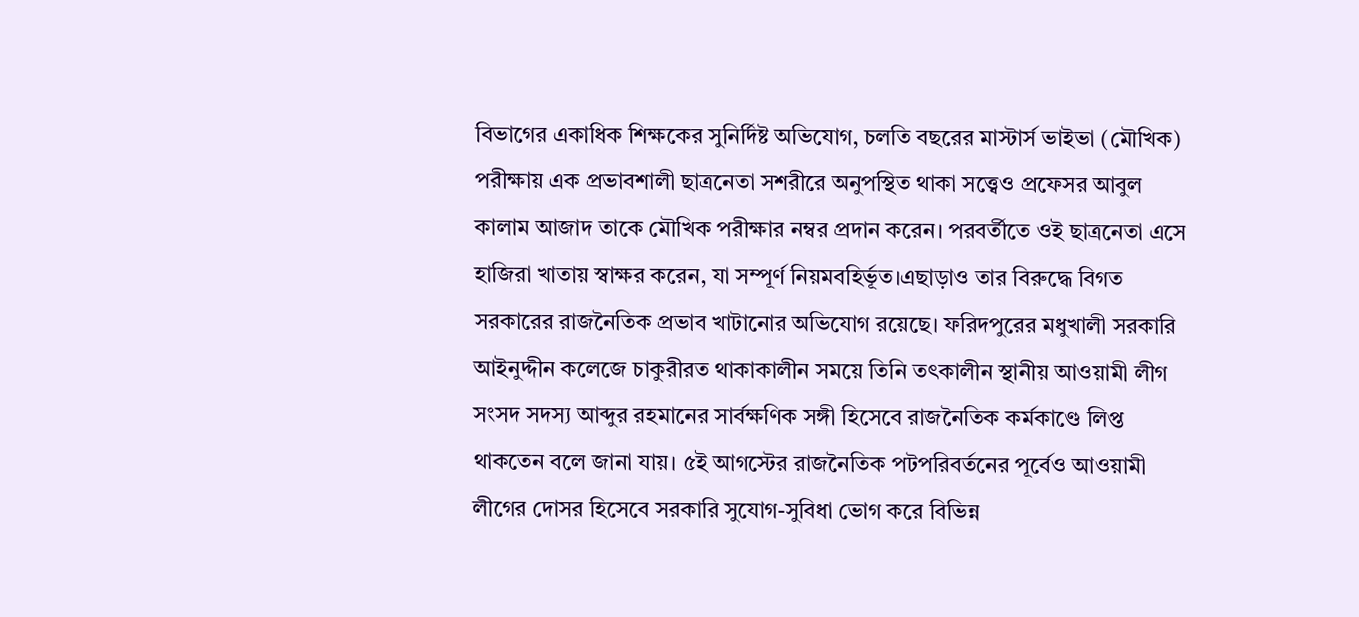বিভাগের একাধিক শিক্ষকের সুনির্দিষ্ট অভিযোগ, চলতি বছরের মাস্টার্স ভাইভা (মৌখিক) পরীক্ষায় এক প্রভাবশালী ছাত্রনেতা সশরীরে অনুপস্থিত থাকা সত্ত্বেও প্রফেসর আবুল কালাম আজাদ তাকে মৌখিক পরীক্ষার নম্বর প্রদান করেন। পরবর্তীতে ওই ছাত্রনেতা এসে হাজিরা খাতায় স্বাক্ষর করেন, যা সম্পূর্ণ নিয়মবহির্ভূত।এছাড়াও তার বিরুদ্ধে বিগত সরকারের রাজনৈতিক প্রভাব খাটানোর অভিযোগ রয়েছে। ফরিদপুরের মধুখালী সরকারি আইনুদ্দীন কলেজে চাকুরীরত থাকাকালীন সময়ে তিনি তৎকালীন স্থানীয় আওয়ামী লীগ সংসদ সদস্য আব্দুর রহমানের সার্বক্ষণিক সঙ্গী হিসেবে রাজনৈতিক কর্মকাণ্ডে লিপ্ত থাকতেন বলে জানা যায়। ৫ই আগস্টের রাজনৈতিক পটপরিবর্তনের পূর্বেও আওয়ামী লীগের দোসর হিসেবে সরকারি সুযোগ-সুবিধা ভোগ করে বিভিন্ন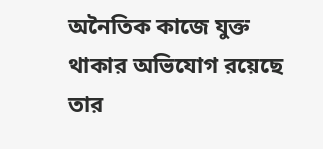অনৈতিক কাজে যুক্ত থাকার অভিযোগ রয়েছে তার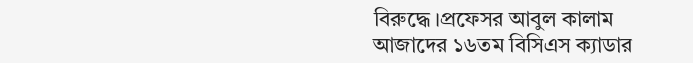বিরুদ্ধে।প্রফেসর আবুল কালাম আজাদের ১৬তম বিসিএস ক্যাডার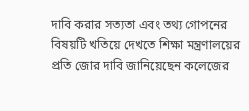দাবি করার সত্যতা এবং তথ্য গোপনের বিষয়টি খতিয়ে দেখতে শিক্ষা মন্ত্রণালয়ের প্রতি জোর দাবি জানিয়েছেন কলেজের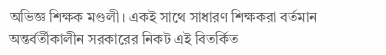অভিজ্ঞ শিক্ষক মণ্ডলী। একই সাথে সাধারণ শিক্ষকরা বর্তমান অন্তর্বর্তীকালীন সরকারের নিকট এই বিতর্কিত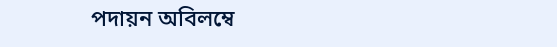পদায়ন অবিলম্বে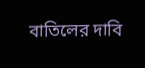বাতিলের দাবি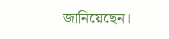জানিয়েছেন।